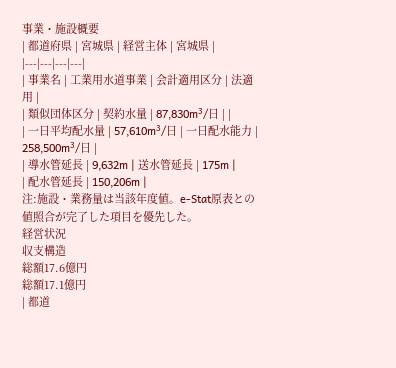事業・施設概要
| 都道府県 | 宮城県 | 経営主体 | 宮城県 |
|---|---|---|---|
| 事業名 | 工業用水道事業 | 会計適用区分 | 法適用 |
| 類似団体区分 | 契約水量 | 87,830m³/日 | |
| 一日平均配水量 | 57,610m³/日 | 一日配水能力 | 258,500m³/日 |
| 導水管延長 | 9,632m | 送水管延長 | 175m |
| 配水管延長 | 150,206m |
注:施設・業務量は当該年度値。e-Stat原表との値照合が完了した項目を優先した。
経営状況
収支構造
総額17.6億円
総額17.1億円
| 都道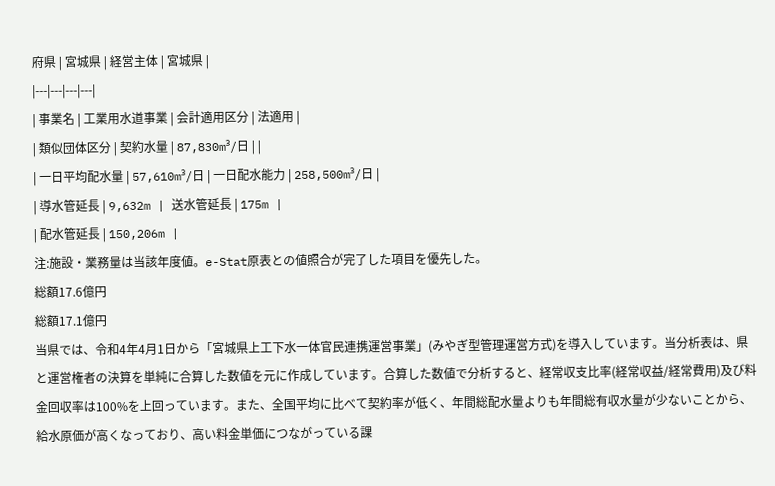府県 | 宮城県 | 経営主体 | 宮城県 |
|---|---|---|---|
| 事業名 | 工業用水道事業 | 会計適用区分 | 法適用 |
| 類似団体区分 | 契約水量 | 87,830m³/日 | |
| 一日平均配水量 | 57,610m³/日 | 一日配水能力 | 258,500m³/日 |
| 導水管延長 | 9,632m | 送水管延長 | 175m |
| 配水管延長 | 150,206m |
注:施設・業務量は当該年度値。e-Stat原表との値照合が完了した項目を優先した。
総額17.6億円
総額17.1億円
当県では、令和4年4月1日から「宮城県上工下水一体官民連携運営事業」(みやぎ型管理運営方式)を導入しています。当分析表は、県と運営権者の決算を単純に合算した数値を元に作成しています。合算した数値で分析すると、経常収支比率(経常収益/経常費用)及び料金回収率は100%を上回っています。また、全国平均に比べて契約率が低く、年間総配水量よりも年間総有収水量が少ないことから、給水原価が高くなっており、高い料金単価につながっている課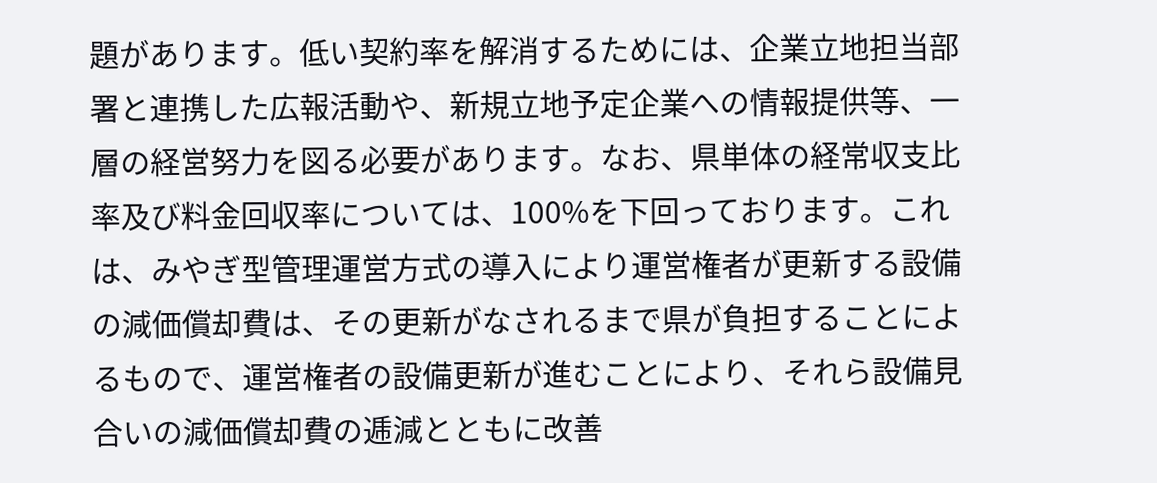題があります。低い契約率を解消するためには、企業立地担当部署と連携した広報活動や、新規立地予定企業への情報提供等、一層の経営努力を図る必要があります。なお、県単体の経常収支比率及び料金回収率については、100%を下回っております。これは、みやぎ型管理運営方式の導入により運営権者が更新する設備の減価償却費は、その更新がなされるまで県が負担することによるもので、運営権者の設備更新が進むことにより、それら設備見合いの減価償却費の逓減とともに改善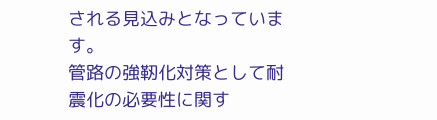される見込みとなっています。
管路の強靭化対策として耐震化の必要性に関す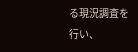る現況調査を行い、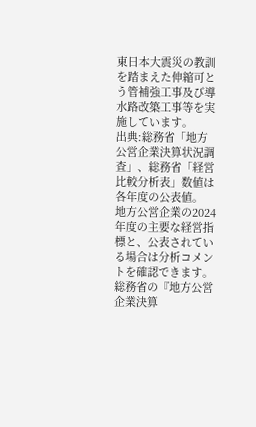東日本大震災の教訓を踏まえた伸縮可とう管補強工事及び導水路改築工事等を実施しています。
出典:総務省「地方公営企業決算状況調査」、総務省「経営比較分析表」数値は各年度の公表値。
地方公営企業の2024年度の主要な経営指標と、公表されている場合は分析コメントを確認できます。
総務省の『地方公営企業決算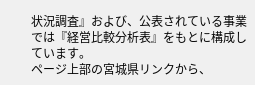状況調査』および、公表されている事業では『経営比較分析表』をもとに構成しています。
ページ上部の宮城県リンクから、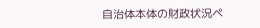自治体本体の財政状況ペ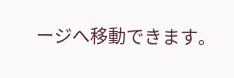ージへ移動できます。